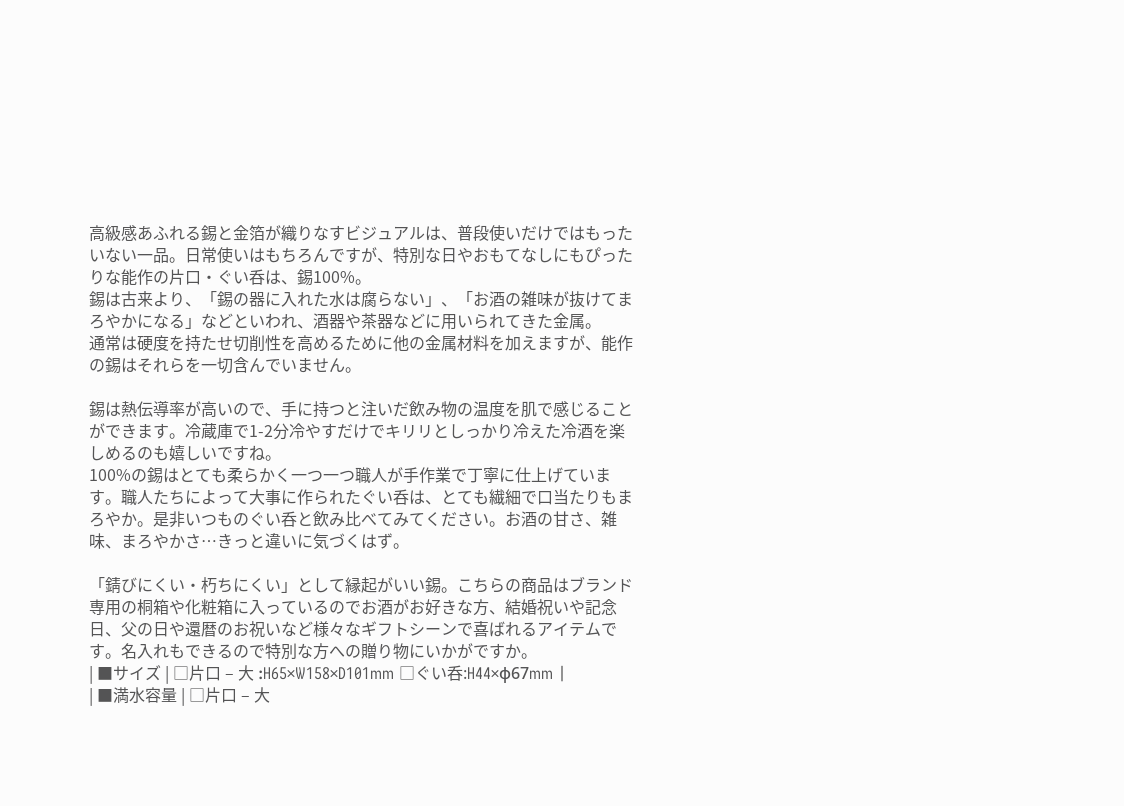高級感あふれる錫と金箔が織りなすビジュアルは、普段使いだけではもったいない一品。日常使いはもちろんですが、特別な日やおもてなしにもぴったりな能作の片口・ぐい呑は、錫100%。
錫は古来より、「錫の器に入れた水は腐らない」、「お酒の雑味が抜けてまろやかになる」などといわれ、酒器や茶器などに用いられてきた金属。
通常は硬度を持たせ切削性を高めるために他の金属材料を加えますが、能作の錫はそれらを一切含んでいません。

錫は熱伝導率が高いので、手に持つと注いだ飲み物の温度を肌で感じることができます。冷蔵庫で1-2分冷やすだけでキリリとしっかり冷えた冷酒を楽しめるのも嬉しいですね。
100%の錫はとても柔らかく一つ一つ職人が手作業で丁寧に仕上げています。職人たちによって大事に作られたぐい呑は、とても繊細で口当たりもまろやか。是非いつものぐい呑と飲み比べてみてください。お酒の甘さ、雑味、まろやかさ…きっと違いに気づくはず。

「錆びにくい・朽ちにくい」として縁起がいい錫。こちらの商品はブランド専用の桐箱や化粧箱に入っているのでお酒がお好きな方、結婚祝いや記念日、父の日や還暦のお祝いなど様々なギフトシーンで喜ばれるアイテムです。名入れもできるので特別な方への贈り物にいかがですか。
| ■サイズ | □片口 – 大 :H65×W158×D101mm □ぐい呑:H44×φ67mm |
| ■満水容量 | □片口 – 大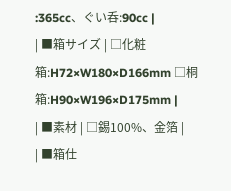:365cc、ぐい呑:90cc |
| ■箱サイズ | □化粧箱:H72×W180×D166mm □桐箱:H90×W196×D175mm |
| ■素材 | □錫100%、金箔 |
| ■箱仕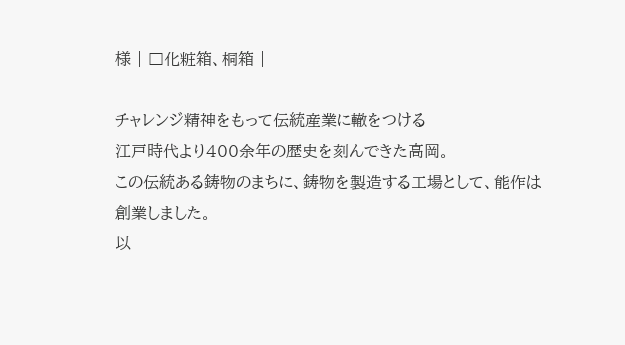様 | □化粧箱、桐箱 |

チャレンジ精神をもって伝統産業に轍をつける
江戸時代より400余年の歴史を刻んできた高岡。
この伝統ある鋳物のまちに、鋳物を製造する工場として、能作は創業しました。
以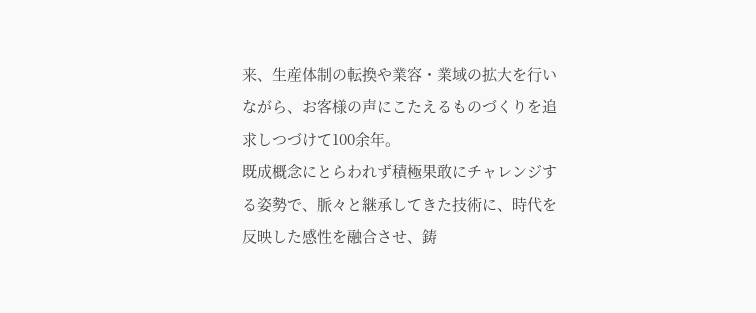来、生産体制の転換や業容・業域の拡大を行いながら、お客様の声にこたえるものづくりを追求しつづけて100余年。
既成概念にとらわれず積極果敢にチャレンジする姿勢で、脈々と継承してきた技術に、時代を反映した感性を融合させ、鋳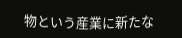物という産業に新たな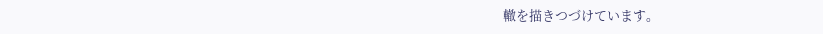轍を描きつづけています。